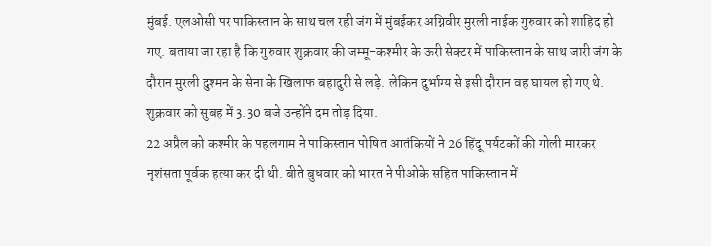मुंबई. एलओसी पर पाकिस्तान के साथ चल रही जंग में मुंबईकर अग्निवीर मुरली नाईक गुरुवार को शाहिद हो गए. बताया जा रहा है कि गुरुवार शुक्रवार की जम्मू-कश्मीर के ऊरी सेक्टर में पाकिस्तान के साथ जारी जंग के दौरान मुरली दुश्मन के सेना के खिलाफ बहादुरी से लड़े. लेकिन दुर्भाग्य से इसी दौरान वह घायल हो गए थे. शुक्रवार को सुबह में 3.30 बजे उन्होंने दम तोड़ दिया.
22 अप्रैल को कश्मीर के पहलगाम ने पाकिस्तान पोषित आतंकियों ने 26 हिंदू पर्यटकों की गोली मारकर नृशंसता पूर्वक हत्या कर दी थी. बीते बुधवार को भारत ने पीओके सहित पाकिस्तान में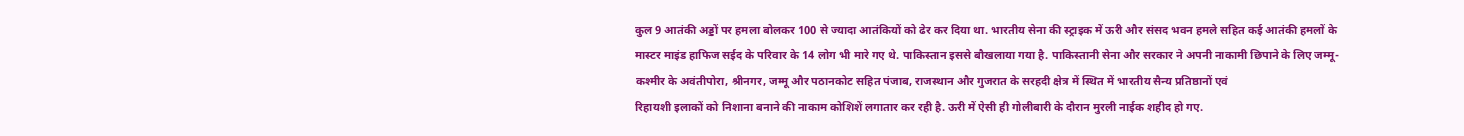कुल 9 आतंकी अड्डों पर हमला बोलकर 100 से ज्यादा आतंकियों को ढेर कर दिया था. भारतीय सेना की स्ट्राइक में ऊरी और संसद भवन हमले सहित कई आतंकी हमलों के मास्टर माइंड हाफिज सईद के परिवार के 14 लोग भी मारे गए थे. पाकिस्तान इससे बौखलाया गया है. पाकिस्तानी सेना और सरकार ने अपनी नाकामी छिपाने के लिए जम्मू-कश्मीर के अवंतीपोरा, श्रीनगर, जम्मू और पठानकोट सहित पंजाब, राजस्थान और गुजरात के सरहदी क्षेत्र में स्थित में भारतीय सैन्य प्रतिष्ठानों एवं
रिहायशी इलाकों को निशाना बनाने की नाकाम कोशिशें लगातार कर रही है. ऊरी में ऐसी ही गोलीबारी के दौरान मुरली नाईक शहीद हो गए.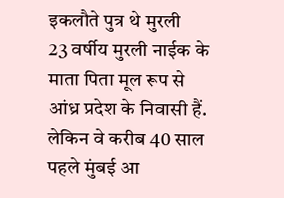इकलौते पुत्र थे मुरली
23 वर्षीय मुरली नाईक के माता पिता मूल रूप से आंध्र प्रदेश के निवासी हैं. लेकिन वे करीब 40 साल पहले मुंबई आ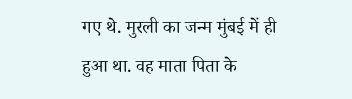गए थे. मुरली का जन्म मुंबई में ही हुआ था. वह माता पिता के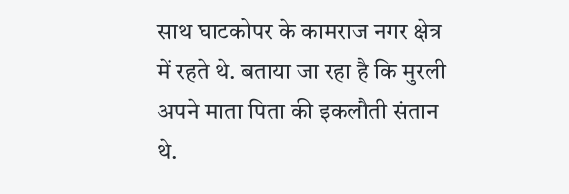साथ घाटकोपर के कामराज नगर क्षेत्र में रहते थे. बताया जा रहा है कि मुरली अपने माता पिता की इकलौती संतान थे.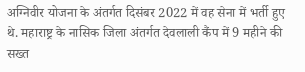अग्निवीर योजना के अंतर्गत दिसंबर 2022 में वह सेना में भर्ती हुए थे. महाराष्ट्र के नासिक जिला अंतर्गत देवलाली कैंप में 9 महीने की सख्त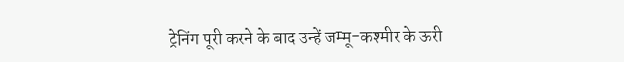ट्रेनिंग पूरी करने के बाद उन्हें जम्मू-कश्मीर के ऊरी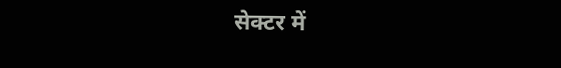सेक्टर में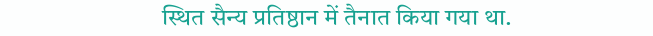स्थित सैन्य प्रतिष्ठान में तैनात किया गया था.